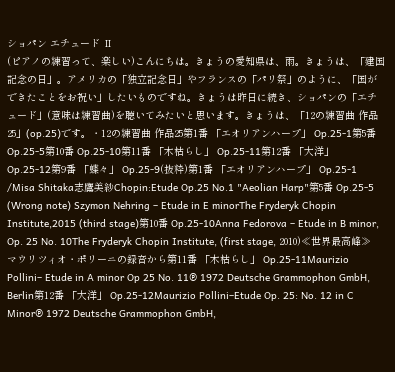ショパン エチュード Ⅱ
(ピアノの練習って、楽しい)こんにちは。きょうの愛知県は、雨。きょうは、「建国記念の日」。アメリカの「独立記念日」やフランスの「パリ祭」のように、「国ができたことをお祝い」したいものですね。きょうは昨日に続き、ショパンの「エチュード」(意味は練習曲)を聴いてみたいと思います。きょうは、「12の練習曲 作品25」(op.25)です。・12の練習曲 作品25第1番 「エオリアンハープ」 Op.25-1第5番 Op.25-5第10番 Op.25-10第11番 「木枯らし」 Op.25-11第12番 「大洋」 Op.25-12第9番 「蝶々」 Op.25-9(抜粋)第1番 「エオリアンハープ」 Op.25-1 /Misa Shitaka志鷹美紗Chopin:Etude Op.25 No.1 "Aeolian Harp"第5番 Op.25-5 (Wrong note) Szymon Nehring – Etude in E minorThe Fryderyk Chopin Institute,2015 (third stage)第10番 Op.25-10Anna Fedorova – Etude in B minor, Op. 25 No. 10The Fryderyk Chopin Institute, (first stage, 2010)≪世界最高峰≫マウリツィオ・ポリーニの録音から第11番 「木枯らし」 Op.25-11Maurizio Pollini– Etude in A minor Op 25 No. 11℗ 1972 Deutsche Grammophon GmbH, Berlin第12番 「大洋」 Op.25-12Maurizio Pollini–Etude Op. 25: No. 12 in C Minor℗ 1972 Deutsche Grammophon GmbH,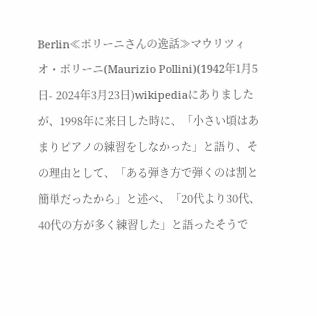Berlin≪ポリーニさんの逸話≫マウリツィオ・ポリーニ(Maurizio Pollini)(1942年1月5日- 2024年3月23日)wikipediaにありましたが、1998年に来日した時に、「小さい頃はあまりピアノの練習をしなかった」と語り、その理由として、「ある弾き方で弾くのは割と簡単だったから」と述べ、「20代より30代、40代の方が多く練習した」と語ったそうで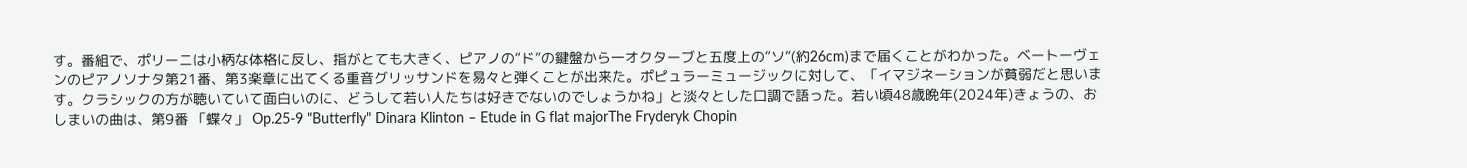す。番組で、ポリーニは小柄な体格に反し、指がとても大きく、ピアノの“ド”の鍵盤から一オクターブと五度上の“ソ”(約26cm)まで届くことがわかった。ベートーヴェンのピアノソナタ第21番、第3楽章に出てくる重音グリッサンドを易々と弾くことが出来た。ポピュラーミュージックに対して、「イマジネーションが貧弱だと思います。クラシックの方が聴いていて面白いのに、どうして若い人たちは好きでないのでしょうかね」と淡々とした口調で語った。若い頃48歳晩年(2024年)きょうの、おしまいの曲は、第9番 「蝶々」 Op.25-9 "Butterfly" Dinara Klinton – Etude in G flat majorThe Fryderyk Chopin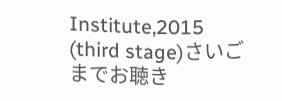Institute,2015 (third stage)さいごまでお聴き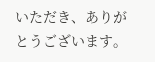いただき、ありがとうございます。